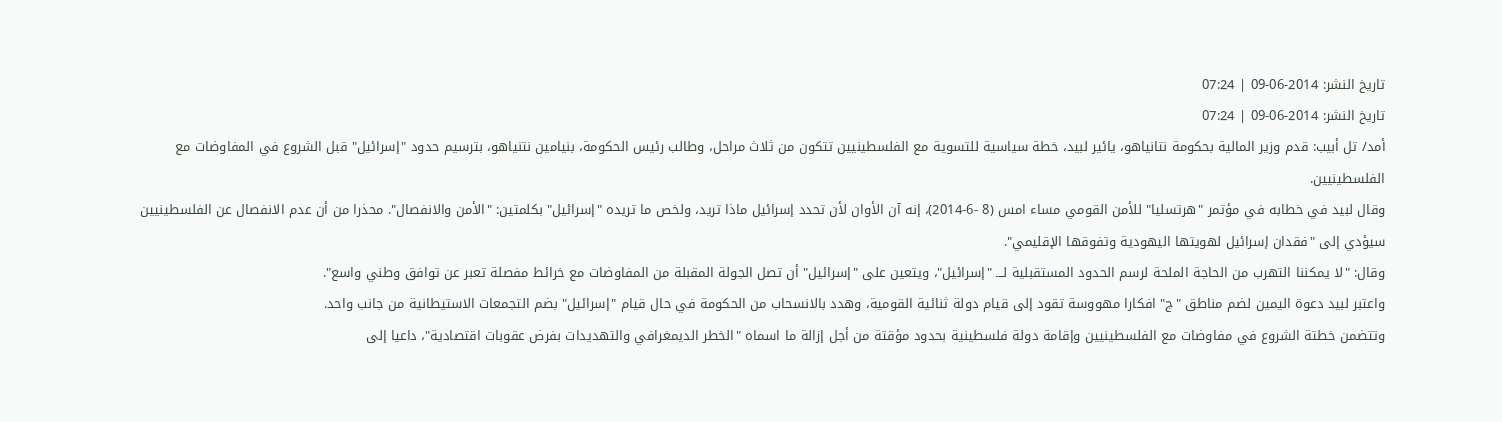تاريخ النشر: 2014-06-09 | 07:24
تاريخ النشر: 2014-06-09 | 07:24
أمد/ تل أبيب: قدم وزير المالية بحكومة نتانياهو، يائير لبيد، خطة سياسية للتسوية مع الفلسطينيين تتكون من ثلاث مراحل، وطالب رئيس الحكومة، بنيامين نتنياهو، بترسيم حدود "إسرائيل" قبل الشروع في المفاوضات مع الفلسطينيين.
وقال لبيد في خطابه في مؤتمر "هرتسليا" للأمن القومي مساء امس (8 -6-2014)، إنه آن الأوان لأن تحدد إسرائيل ماذا تريد، ولخص ما تريده "إسرائيل" بكلمتين: "الأمن والانفصال". محذرا من أن عدم الانفصال عن الفلسطينيين سيؤدي إلى "فقدان إسرائيل لهويتها اليهودية وتفوقها الإقليمي".
وقال: "لا يمكننا التهرب من الحاجة الملحة لرسم الحدود المستقبلية لـــ "إسرائيل"، ويتعين على "إسرائيل" أن تصل الجولة المقبلة من المفاوضات مع خرائط مفصلة تعبر عن توافق وطني واسع".
واعتبر لبيد دعوة اليمين لضم مناطق "ج" افكارا مهووسة تقود إلى قيام دولة ثنائية القومية، وهدد بالانسحاب من الحكومة في حال قيام "إسرائيل" بضم التجمعات الاستيطانية من جانب واحد.
وتتضمن خطتة الشروع في مفاوضات مع الفلسطينيين وإقامة دولة فلسطينية بحدود مؤقتة من أجل إزالة ما اسماه "الخطر الديمغرافي والتهديدات بفرض عقوبات اقتصادية"، داعيا إلى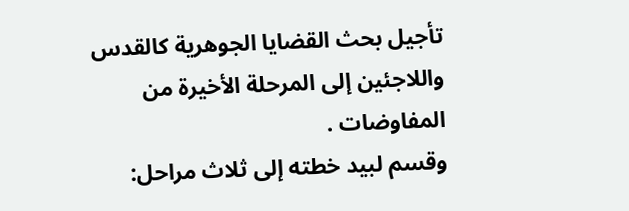تأجيل بحث القضايا الجوهرية كالقدس واللاجئين إلى المرحلة الأخيرة من المفاوضات .
وقسم لبيد خطته إلى ثلاث مراحل: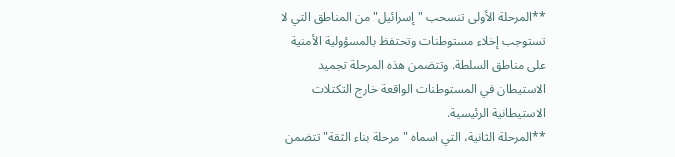**المرحلة الأولى تنسحب "إسرائيل" من المناطق التي لا تستوجب إخلاء مستوطنات وتحتفظ بالمسؤولية الأمنية على مناطق السلطة. وتتضمن هذه المرحلة تجميد الاستيطان في المستوطنات الواقعة خارج التكتلات الاستيطانية الرئيسية.
**المرحلة الثانية، التي اسماه "مرحلة بناء الثقة" تتضمن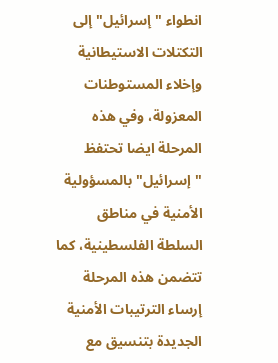انطواء "إسرائيل" إلى التكتلات الاستيطانية وإخلاء المستوطنات المعزولة، وفي هذه المرحلة ايضا تحتفظ "إسرائيل" بالمسؤولية الأمنية في مناطق السلطة الفلسطينية، كما تتضمن هذه المرحلة إرساء الترتيبات الأمنية الجديدة بتنسيق مع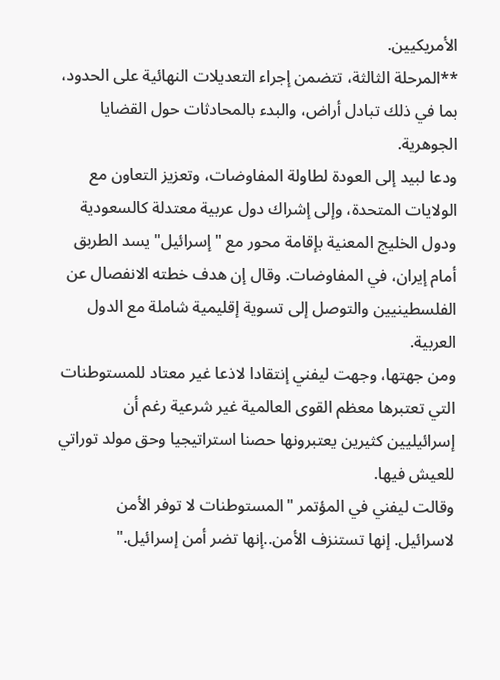الأمريكيين.
**المرحلة الثالثة، تتضمن إجراء التعديلات النهائية على الحدود، بما في ذلك تبادل أراض، والبدء بالمحادثات حول القضايا الجوهرية.
ودعا لبيد إلى العودة لطاولة المفاوضات، وتعزيز التعاون مع الولايات المتحدة، وإلى إشراك دول عربية معتدلة كالسعودية ودول الخليج المعنية بإقامة محور مع "إسرائيل" يسد الطربق أمام إيران، في المفاوضات. وقال إن هدف خطته الانفصال عن الفلسطينيين والتوصل إلى تسوية إقليمية شاملة مع الدول العربية.
ومن جهتها، وجهت ليفني إنتقادا لاذعا غير معتاد للمستوطنات التي تعتبرها معظم القوى العالمية غير شرعية رغم أن إسرائيليين كثيرين يعتبرونها حصنا استراتيجيا وحق مولد توراتي للعيش فيها.
وقالت ليفني في المؤتمر "المستوطنات لا توفر الأمن لاسرائيل. إنها تستنزف الأمن..إنها تضر أمن إسرائيل."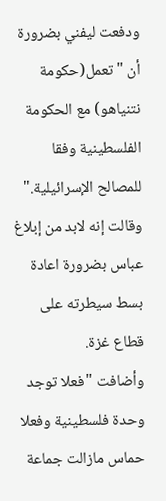ودفعت ليفني بضرورة أن "تعمل(حكومة نتنياهو) مع الحكومة الفلسطينية وفقا للمصالح الإسرائيلية."
وقالت إنه لابد من إبلاغ عباس بضرورة اعادة بسط سيطرته على قطاع غزة.
وأضافت "فعلا توجد وحدة فلسطينية وفعلا حماس مازالت جماعة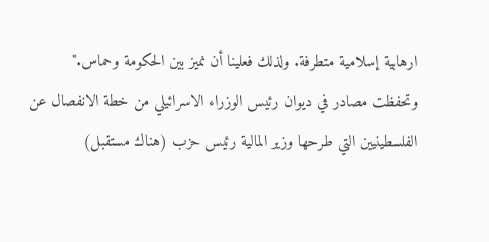ارهابية إسلامية متطرفة. ولذلك فعلينا أن نميز بين الحكومة وحماس."
وتحفظت مصادر في ديوان رئيس الوزراء الاسرائيلي من خطة الانفصال عن الفلسطينيين التي طرحها وزير المالية رئيس حزب (هناك مستقبل)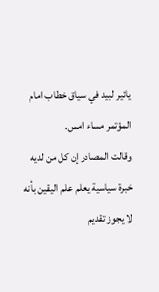يائير لبيد في سياق خطاب امام المؤتمر مساء امس.
وقالت المصادر إن كل من لديه خبرة سياسية يعلم علم اليقين بأنه لا يجوز تقديم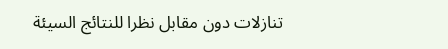تنازلات دون مقابل نظرا للنتائج السيئة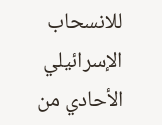للانسحاب الإسرائيلي الأحادي من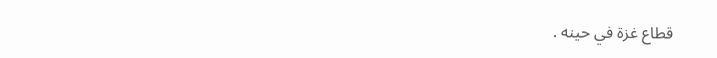قطاع غزة في حينه .